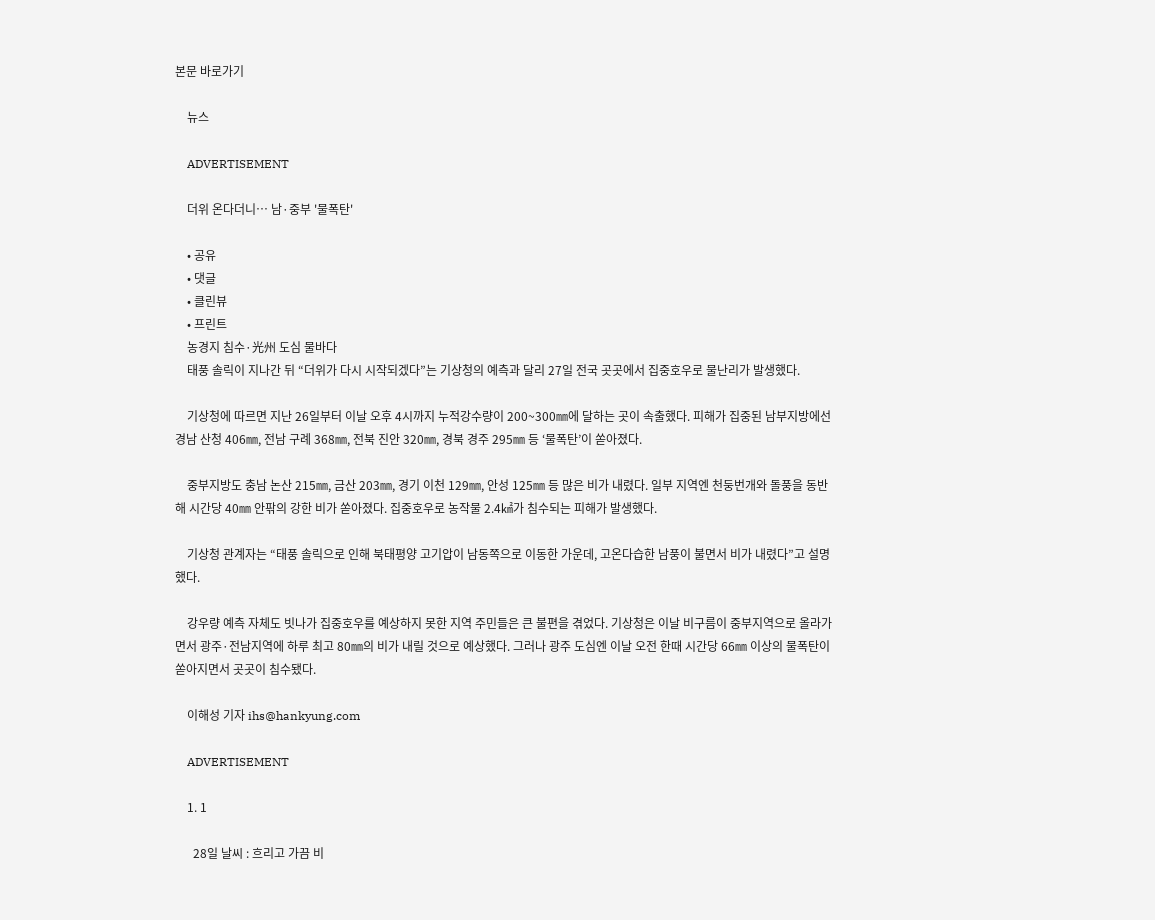본문 바로가기

    뉴스

    ADVERTISEMENT

    더위 온다더니… 남·중부 '물폭탄'

    • 공유
    • 댓글
    • 클린뷰
    • 프린트
    농경지 침수·光州 도심 물바다
    태풍 솔릭이 지나간 뒤 “더위가 다시 시작되겠다”는 기상청의 예측과 달리 27일 전국 곳곳에서 집중호우로 물난리가 발생했다.

    기상청에 따르면 지난 26일부터 이날 오후 4시까지 누적강수량이 200~300㎜에 달하는 곳이 속출했다. 피해가 집중된 남부지방에선 경남 산청 406㎜, 전남 구례 368㎜, 전북 진안 320㎜, 경북 경주 295㎜ 등 ‘물폭탄’이 쏟아졌다.

    중부지방도 충남 논산 215㎜, 금산 203㎜, 경기 이천 129㎜, 안성 125㎜ 등 많은 비가 내렸다. 일부 지역엔 천둥번개와 돌풍을 동반해 시간당 40㎜ 안팎의 강한 비가 쏟아졌다. 집중호우로 농작물 2.4㎢가 침수되는 피해가 발생했다.

    기상청 관계자는 “태풍 솔릭으로 인해 북태평양 고기압이 남동쪽으로 이동한 가운데, 고온다습한 남풍이 불면서 비가 내렸다”고 설명했다.

    강우량 예측 자체도 빗나가 집중호우를 예상하지 못한 지역 주민들은 큰 불편을 겪었다. 기상청은 이날 비구름이 중부지역으로 올라가면서 광주·전남지역에 하루 최고 80㎜의 비가 내릴 것으로 예상했다. 그러나 광주 도심엔 이날 오전 한때 시간당 66㎜ 이상의 물폭탄이 쏟아지면서 곳곳이 침수됐다.

    이해성 기자 ihs@hankyung.com

    ADVERTISEMENT

    1. 1

      28일 날씨 : 흐리고 가끔 비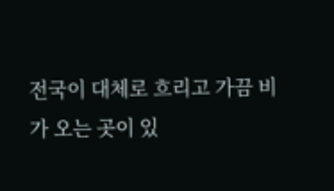전국이 대체로 흐리고 가끔 비가 오는 곳이 있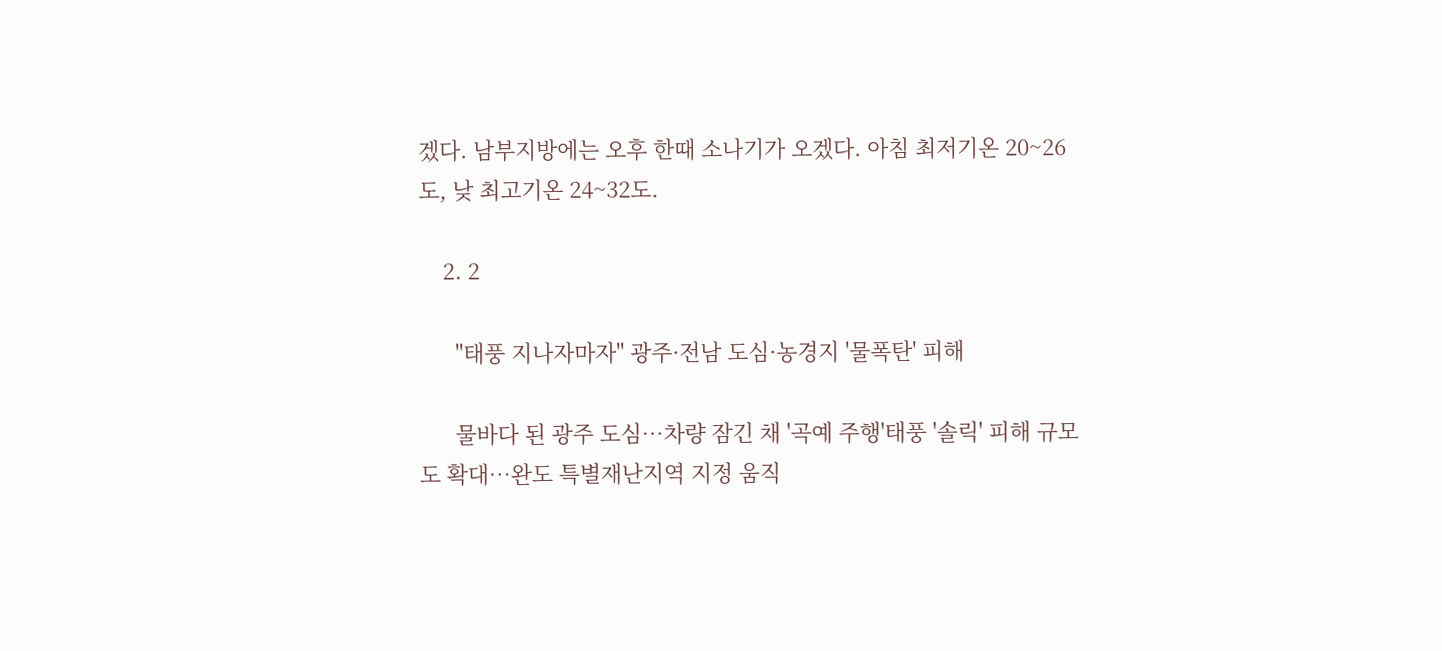겠다. 남부지방에는 오후 한때 소나기가 오겠다. 아침 최저기온 20~26도, 낮 최고기온 24~32도.

    2. 2

      "태풍 지나자마자" 광주·전남 도심·농경지 '물폭탄' 피해

      물바다 된 광주 도심…차량 잠긴 채 '곡예 주행'태풍 '솔릭' 피해 규모도 확대…완도 특별재난지역 지정 움직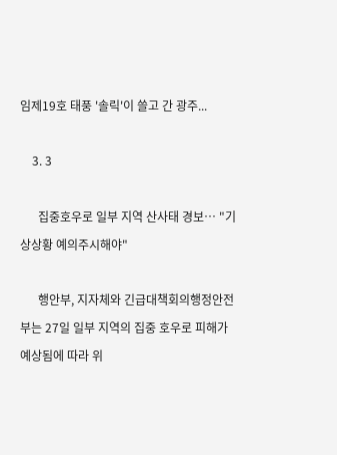임제19호 태풍 '솔릭'이 쓸고 간 광주...

    3. 3

      집중호우로 일부 지역 산사태 경보… "기상상황 예의주시해야"

      행안부, 지자체와 긴급대책회의행정안전부는 27일 일부 지역의 집중 호우로 피해가 예상됨에 따라 위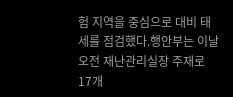험 지역을 중심으로 대비 태세를 점검했다.행안부는 이날 오전 재난관리실장 주재로 17개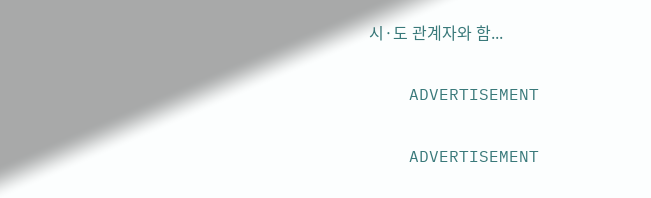시·도 관계자와 함...

    ADVERTISEMENT

    ADVERTISEMENT